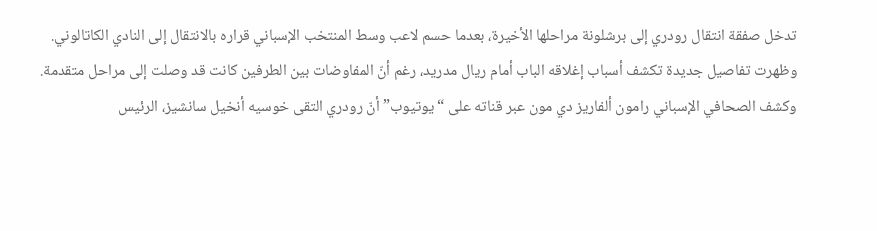تدخل صفقة انتقال رودري إلى برشلونة مراحلها الأخيرة، بعدما حسم لاعب وسط المنتخب الإسباني قراره بالانتقال إلى النادي الكاتالوني.
وظهرت تفاصيل جديدة تكشف أسباب إغلاقه الباب أمام ريال مدريد، رغم أنّ المفاوضات بين الطرفين كانت قد وصلت إلى مراحل متقدمة.
وكشف الصحافي الإسباني رامون ألفاريز دي مون عبر قناته على “يوتيوب” أنّ رودري التقى خوسيه أنخيل سانشيز، الرئيس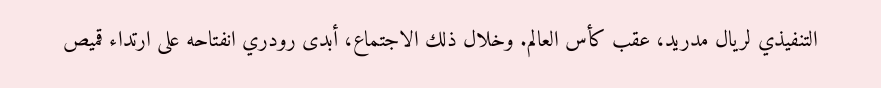التنفيذي لريال مدريد، عقب كأس العالم. وخلال ذلك الاجتماع، أبدى رودري انفتاحه على ارتداء قميص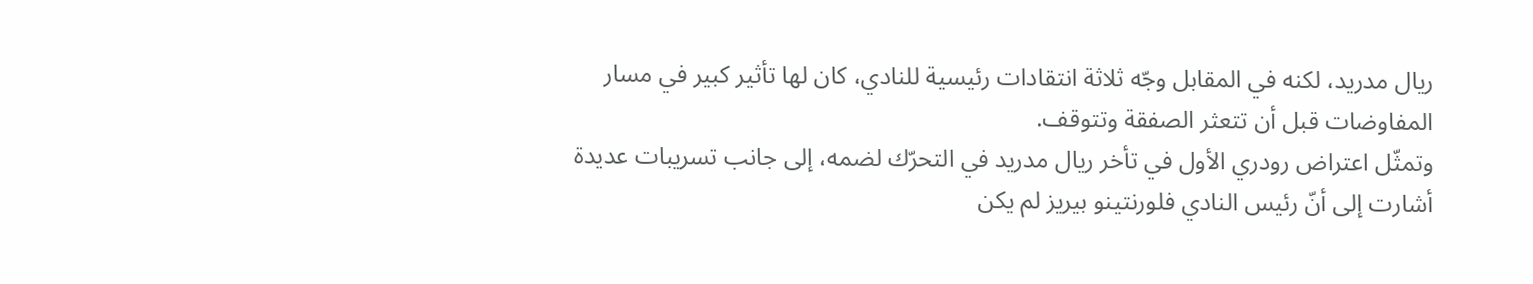ريال مدريد، لكنه في المقابل وجّه ثلاثة انتقادات رئيسية للنادي، كان لها تأثير كبير في مسار المفاوضات قبل أن تتعثر الصفقة وتتوقف.
وتمثّل اعتراض رودري الأول في تأخر ريال مدريد في التحرّك لضمه، إلى جانب تسريبات عديدة أشارت إلى أنّ رئيس النادي فلورنتينو بيريز لم يكن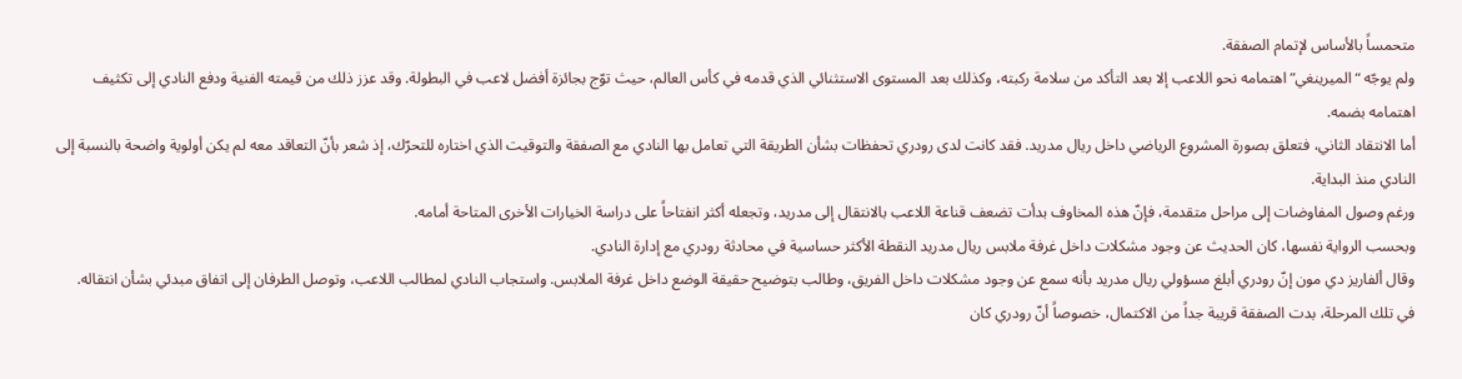متحمساً بالأساس لإتمام الصفقة.
ولم يوجّه “الميرينغي” اهتمامه نحو اللاعب إلا بعد التأكد من سلامة ركبته، وكذلك بعد المستوى الاستثنائي الذي قدمه في كأس العالم، حيث توّج بجائزة أفضل لاعب في البطولة. وقد عزز ذلك من قيمته الفنية ودفع النادي إلى تكثيف اهتمامه بضمه.
أما الانتقاد الثاني، فتعلق بصورة المشروع الرياضي داخل ريال مدريد. فقد كانت لدى رودري تحفظات بشأن الطريقة التي تعامل بها النادي مع الصفقة والتوقيت الذي اختاره للتحرّك، إذ شعر بأنّ التعاقد معه لم يكن أولوية واضحة بالنسبة إلى النادي منذ البداية.
ورغم وصول المفاوضات إلى مراحل متقدمة، فإنّ هذه المخاوف بدأت تضعف قناعة اللاعب بالانتقال إلى مدريد، وتجعله أكثر انفتاحاً على دراسة الخيارات الأخرى المتاحة أمامه.
وبحسب الرواية نفسها، كان الحديث عن وجود مشكلات داخل غرفة ملابس ريال مدريد النقطة الأكثر حساسية في محادثة رودري مع إدارة النادي.
وقال ألفاريز دي مون إنّ رودري أبلغ مسؤولي ريال مدريد بأنه سمع عن وجود مشكلات داخل الفريق، وطالب بتوضيح حقيقة الوضع داخل غرفة الملابس. واستجاب النادي لمطالب اللاعب، وتوصل الطرفان إلى اتفاق مبدئي بشأن انتقاله.
في تلك المرحلة، بدت الصفقة قريبة جداً من الاكتمال، خصوصاً أنّ رودري كان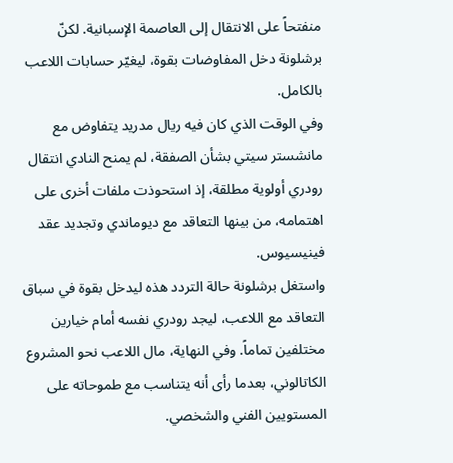منفتحاً على الانتقال إلى العاصمة الإسبانية. لكنّ برشلونة دخل المفاوضات بقوة، ليغيّر حسابات اللاعب بالكامل.
وفي الوقت الذي كان فيه ريال مدريد يتفاوض مع مانشستر سيتي بشأن الصفقة، لم يمنح النادي انتقال رودري أولوية مطلقة، إذ استحوذت ملفات أخرى على اهتمامه، من بينها التعاقد مع ديوماندي وتجديد عقد فينيسيوس.
واستغل برشلونة حالة التردد هذه ليدخل بقوة في سباق التعاقد مع اللاعب، ليجد رودري نفسه أمام خيارين مختلفين تماماً. وفي النهاية، مال اللاعب نحو المشروع الكاتالوني، بعدما رأى أنه يتناسب مع طموحاته على المستويين الفني والشخصي.